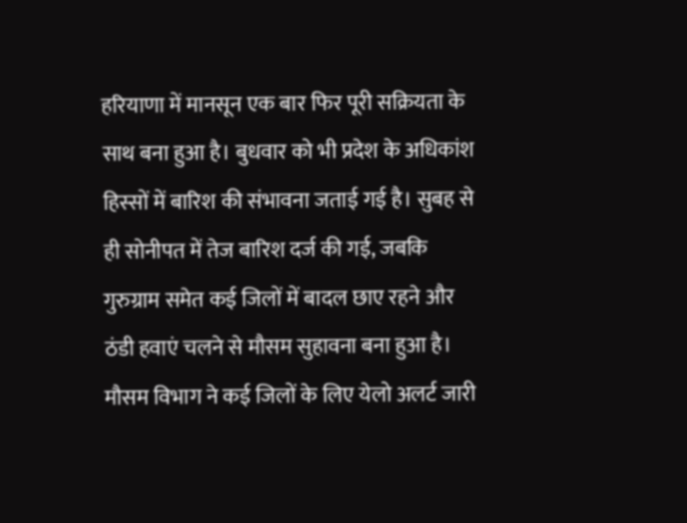हरियाणा में मानसून एक बार फिर पूरी सक्रियता के साथ बना हुआ है। बुधवार को भी प्रदेश के अधिकांश हिस्सों में बारिश की संभावना जताई गई है। सुबह से ही सोनीपत में तेज बारिश दर्ज की गई, जबकि गुरुग्राम समेत कई जिलों में बादल छाए रहने और ठंडी हवाएं चलने से मौसम सुहावना बना हुआ है। मौसम विभाग ने कई जिलों के लिए येलो अलर्ट जारी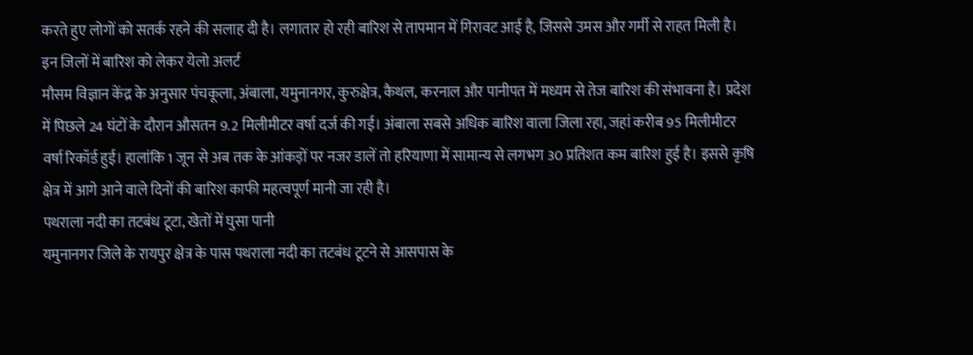करते हुए लोगों को सतर्क रहने की सलाह दी है। लगातार हो रही बारिश से तापमान में गिरावट आई है, जिससे उमस और गर्मी से राहत मिली है।
इन जिलों में बारिश को लेकर येलो अलर्ट
मौसम विज्ञान केंद्र के अनुसार पंचकूला, अंबाला, यमुनानगर, कुरुक्षेत्र, कैथल, करनाल और पानीपत में मध्यम से तेज बारिश की संभावना है। प्रदेश में पिछले 24 घंटों के दौरान औसतन 9.2 मिलीमीटर वर्षा दर्ज की गई। अंबाला सबसे अधिक बारिश वाला जिला रहा, जहां करीब 95 मिलीमीटर वर्षा रिकॉर्ड हुई। हालांकि 1 जून से अब तक के आंकड़ों पर नजर डालें तो हरियाणा में सामान्य से लगभग 30 प्रतिशत कम बारिश हुई है। इससे कृषि क्षेत्र में आगे आने वाले दिनों की बारिश काफी महत्वपूर्ण मानी जा रही है।
पथराला नदी का तटबंध टूटा, खेतों में घुसा पानी
यमुनानगर जिले के रायपुर क्षेत्र के पास पथराला नदी का तटबंध टूटने से आसपास के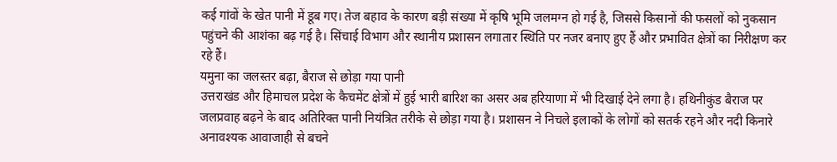कई गांवों के खेत पानी में डूब गए। तेज बहाव के कारण बड़ी संख्या में कृषि भूमि जलमग्न हो गई है, जिससे किसानों की फसलों को नुकसान पहुंचने की आशंका बढ़ गई है। सिंचाई विभाग और स्थानीय प्रशासन लगातार स्थिति पर नजर बनाए हुए हैं और प्रभावित क्षेत्रों का निरीक्षण कर रहे हैं।
यमुना का जलस्तर बढ़ा, बैराज से छोड़ा गया पानी
उत्तराखंड और हिमाचल प्रदेश के कैचमेंट क्षेत्रों में हुई भारी बारिश का असर अब हरियाणा में भी दिखाई देने लगा है। हथिनीकुंड बैराज पर जलप्रवाह बढ़ने के बाद अतिरिक्त पानी नियंत्रित तरीके से छोड़ा गया है। प्रशासन ने निचले इलाकों के लोगों को सतर्क रहने और नदी किनारे अनावश्यक आवाजाही से बचने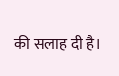की सलाह दी है।